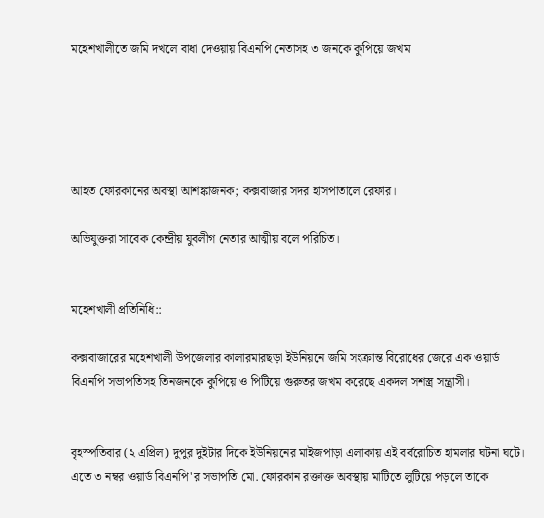মহেশখালীতে জমি দখলে বাধা দেওয়ায় বিএনপি নেতাসহ ৩ জনকে কুপিয়ে জখম





আহত ফোরকানের অবস্থা আশঙ্কাজনক; কক্সবাজার সদর হাসপাতালে রেফার।

অভিযুক্তরা সাবেক কেন্দ্রীয় যুবলীগ নেতার আত্মীয় বলে পরিচিত।


মহেশখালী প্রতিনিধি::

কক্সবাজারের মহেশখালী উপজেলার কালারমারছড়া ইউনিয়নে জমি সংক্রান্ত বিরোধের জেরে এক ওয়ার্ড বিএনপি সভাপতিসহ তিনজনকে কুপিয়ে ও পিটিয়ে গুরুতর জখম করেছে একদল সশস্ত্র সন্ত্রাসী।


বৃহস্পতিবার (২ এপ্রিল) দুপুর দুইটার দিকে ইউনিয়নের মাইজপাড়া এলাকায় এই বর্বরোচিত হামলার ঘটনা ঘটে। এতে ৩ নম্বর ওয়ার্ড বিএনপি'র সভাপতি মো. ফোরকান রক্তাক্ত অবস্থায় মাটিতে লুটিয়ে পড়লে তাকে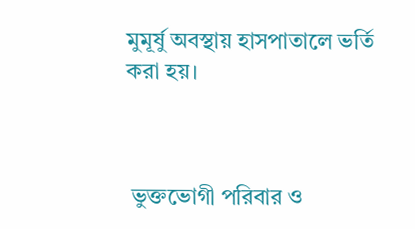মুমূর্ষু অবস্থায় হাসপাতালে ভর্তি করা হয়।



 ভুক্তভোগী পরিবার ও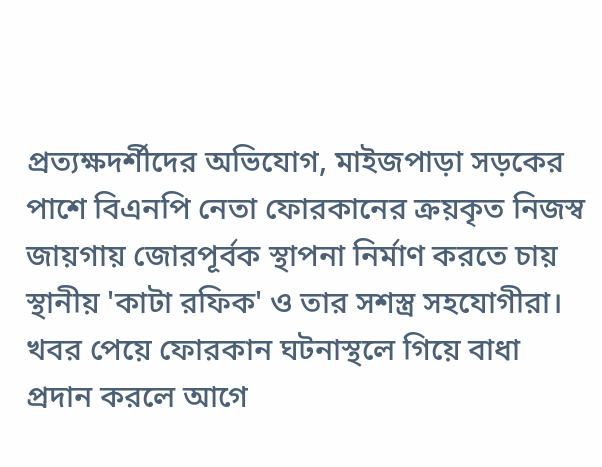প্রত্যক্ষদর্শীদের অভিযোগ, মাইজপাড়া সড়কের পাশে বিএনপি নেতা ফোরকানের ক্রয়কৃত নিজস্ব জায়গায় জোরপূর্বক স্থাপনা নির্মাণ করতে চায় স্থানীয় 'কাটা রফিক' ও তার সশস্ত্র সহযোগীরা। খবর পেয়ে ফোরকান ঘটনাস্থলে গিয়ে বাধা প্রদান করলে আগে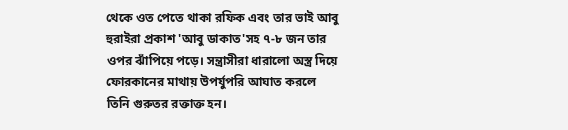থেকে ওত পেতে থাকা রফিক এবং তার ভাই আবু হুরাইরা প্রকাশ 'আবু ডাকাত'সহ ৭-৮ জন তার ওপর ঝাঁপিয়ে পড়ে। সন্ত্রাসীরা ধারালো অস্ত্র দিয়ে ফোরকানের মাথায় উপর্যুপরি আঘাত করলে তিনি গুরুতর রক্তাক্ত হন।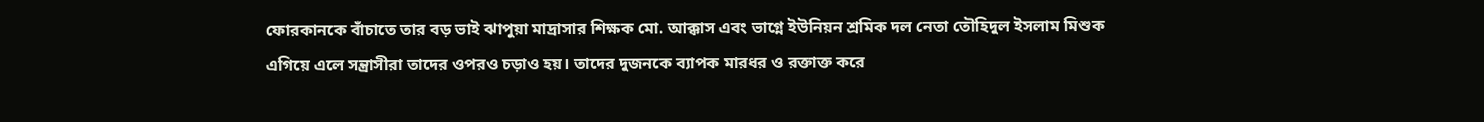ফোরকানকে বাঁচাতে তার বড় ভাই ঝাপুয়া মাদ্রাসার শিক্ষক মো. আক্কাস এবং ভাগ্নে ইউনিয়ন শ্রমিক দল নেতা তৌহিদুল ইসলাম মিশুক এগিয়ে এলে সন্ত্রাসীরা তাদের ওপরও চড়াও হয়। তাদের দুজনকে ব্যাপক মারধর ও রক্তাক্ত করে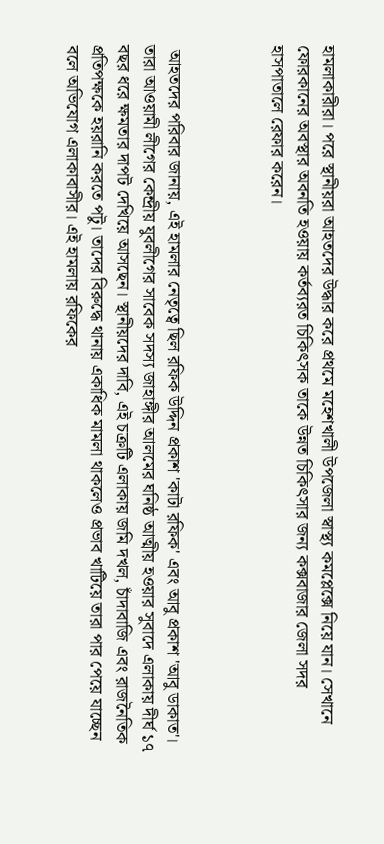হামলাকারীরা। পরে স্থানীয়রা আহতদের উদ্ধার করে প্রথমে মহেশখালী উপজেলা স্বাস্থ্য কমপ্লেক্সে নিয়ে যান। সেখানে ফোরকানের অবস্থার অবনতি হওয়ায় কর্তব্যরত চিকিৎসক তাকে উন্নত চিকিৎসার জন্য কক্সবাজার জেলা সদর হাসপাতালে রেফার করেন।



 আহতদের পরিবার জানায়, এই হামলার নেতৃত্বে ছিল রফিক উদ্দিন প্রকাশ 'কাটা রফিক' এবং আবু প্রকাশ 'আবু ডাকাত'। তারা আওয়ামী লীগের কেন্দ্রীয় যুবলীগের সাবেক সদস্য জাহাঙ্গীর আলমের ঘনিষ্ঠ আত্মীয় হওয়ার সুবাদে এলাকায় দীর্ঘ ১৭ বছর ধরে ক্ষমতার দাপট দেখিয়ে আসছেন। স্থানীয়দের দাবি, এই চক্রটি এলাকায় জমি দখল, চাঁদাবাজি এবং রাজনৈতিক প্রতিপক্ষকে হয়রানি করতে পটু। তাদের বিরুদ্ধে থানায় একাধিক মামলা থাকলেও প্রভাব খাটিয়ে তারা পার পেয়ে যাচ্ছেন বলে অভিযোগ এলাকাবাসীর। এই হামলায় রফিকের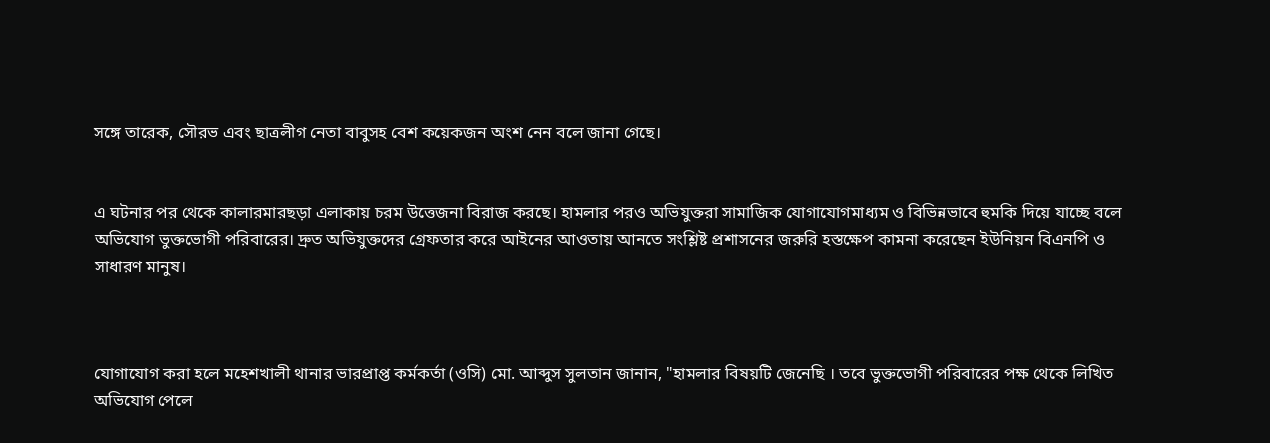সঙ্গে তারেক, সৌরভ এবং ছাত্রলীগ নেতা বাবুসহ বেশ কয়েকজন অংশ নেন বলে জানা গেছে।


এ ঘটনার পর থেকে কালারমারছড়া এলাকায় চরম উত্তেজনা বিরাজ করছে। হামলার পরও অভিযুক্তরা সামাজিক যোগাযোগমাধ্যম ও বিভিন্নভাবে হুমকি দিয়ে যাচ্ছে বলে অভিযোগ ভুক্তভোগী পরিবারের। দ্রুত অভিযুক্তদের গ্রেফতার করে আইনের আওতায় আনতে সংশ্লিষ্ট প্রশাসনের জরুরি হস্তক্ষেপ কামনা করেছেন ইউনিয়ন বিএনপি ও সাধারণ মানুষ।



যোগাযোগ করা হলে মহেশখালী থানার ভারপ্রাপ্ত কর্মকর্তা (ওসি) মো. আব্দুস সুলতান জানান, "হামলার বিষয়টি জেনেছি । তবে ভুক্তভোগী পরিবারের পক্ষ থেকে লিখিত অভিযোগ পেলে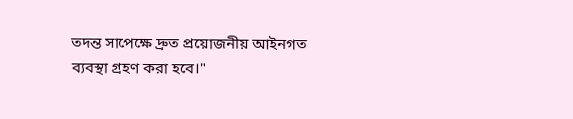তদন্ত সাপেক্ষে দ্রুত প্রয়োজনীয় আইনগত ব্যবস্থা গ্রহণ করা হবে।"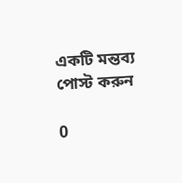একটি মন্তব্য পোস্ট করুন

0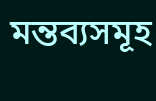মন্তব্যসমূহ